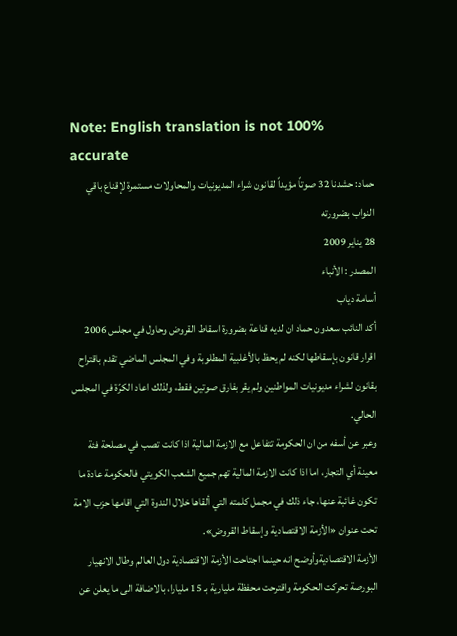Note: English translation is not 100% accurate
حماد: حشدنا 32 صوتاً مؤيداً لقانون شراء المديونيات والمحاولات مستمرة لإقناع باقي النواب بضرورته
28 يناير 2009
المصدر : الأنباء
أسامة دياب
أكد النائب سعدون حماد ان لديه قناعة بضرورة اسقاط القروض وحاول في مجلس 2006 اقرار قانون بإسقاطها لكنه لم يحظ بالأغلبية المطلوبة وفي المجلس الماضي تقدم باقتراح بقانون لشراء مديونيات المواطنين ولم يقر بفارق صوتين فقط، ولذلك اعاد الكرّة في المجلس الحالي.
وعبر عن أسفه من ان الحكومة تتفاعل مع الازمة المالية اذا كانت تصب في مصلحة فئة معينة أي التجار، اما اذا كانت الازمة المالية تهم جميع الشعب الكويتي فالحكومة عادة ما تكون غائبة عنها، جاء ذلك في مجمل كلمته التي ألقاها خلال الندوة التي اقامها حزب الامة تحت عنوان «الأزمة الاقتصادية وإسقاط القروض».
الأزمة الاقتصاديةوأوضح انه حينما اجتاحت الأزمة الاقتصادية دول العالم وطال الانهيار البورصة تحركت الحكومة واقترحت محفظة مليارية بـ 15 مليارا، بالاضافة الى ما يعلن عن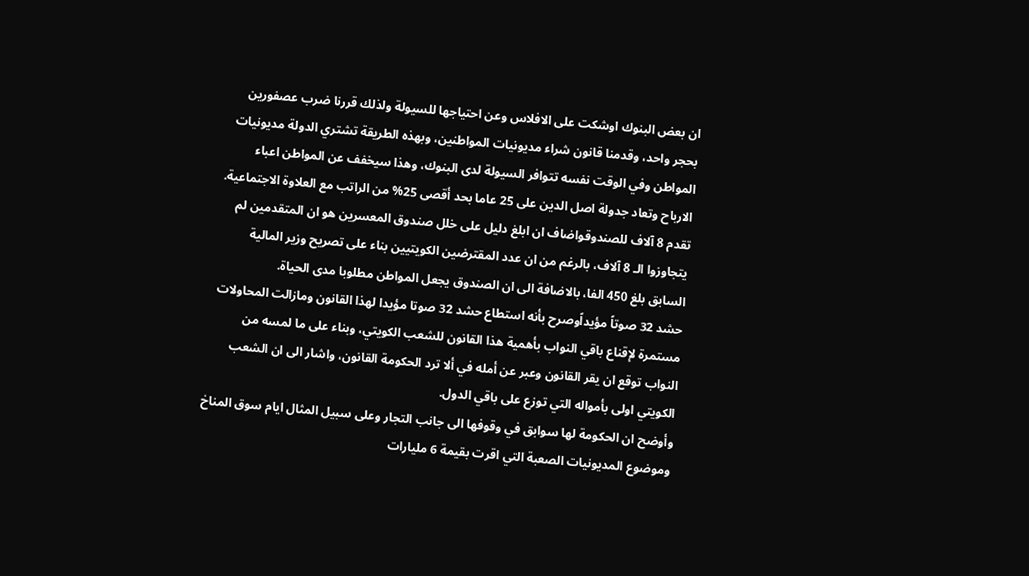ان بعض البنوك اوشكت على الافلاس وعن احتياجها للسيولة ولذلك قررنا ضرب عصفورين بحجر واحد، وقدمنا قانون شراء مديونيات المواطنين، وبهذه الطريقة تشتري الدولة مديونيات المواطن وفي الوقت نفسه تتوافر السيولة لدى البنوك، وهذا سيخفف عن المواطن اعباء الارباح وتعاد جدولة اصل الدين على 25 عاما بحد أقصى 25% من الراتب مع العلاوة الاجتماعية.
تقدم 8 آلاف للصندوقواضاف ان ابلغ دليل على خلل صندوق المعسرين هو ان المتقدمين لم يتجاوزوا الـ 8 آلاف، بالرغم من ان عدد المقترضين الكويتيين بناء على تصريح وزير المالية السابق بلغ 450 الفا، بالاضافة الى ان الصندوق يجعل المواطن مطلوبا مدى الحياة.
حشد 32 صوتاً مؤيداًوصرح بأنه استطاع حشد 32 صوتا مؤيدا لهذا القانون ومازالت المحاولات مستمرة لإقناع باقي النواب بأهمية هذا القانون للشعب الكويتي، وبناء على ما لمسه من النواب توقع ان يقر القانون وعبر عن أمله في ألا ترد الحكومة القانون، واشار الى ان الشعب الكويتي اولى بأمواله التي توزع على باقي الدول.
وأوضح ان الحكومة لها سوابق في وقوفها الى جانب التجار وعلى سبيل المثال ايام سوق المناخ وموضوع المديونيات الصعبة التي اقرت بقيمة 6 مليارات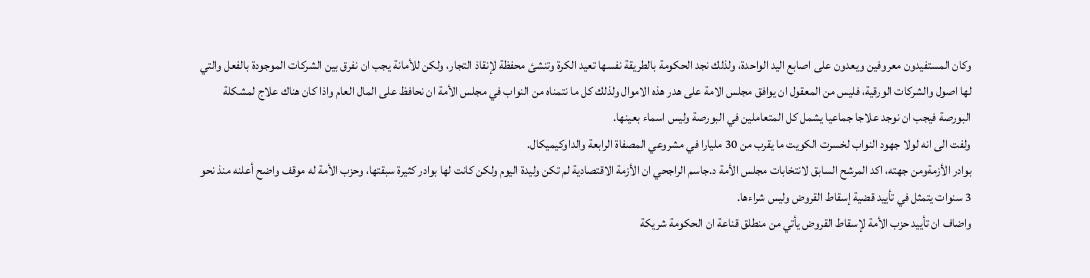وكان المستفيدون معروفين ويعدون على اصابع اليد الواحدة، ولذلك نجد الحكومة بالطريقة نفسها تعيد الكرة وتنشئ محفظة لإنقاذ التجار، ولكن للأمانة يجب ان نفرق بين الشركات الموجودة بالفعل والتي لها اصول والشركات الورقية، فليس من المعقول ان يوافق مجلس الامة على هدر هذه الاموال ولذلك كل ما نتمناه من النواب في مجلس الأمة ان نحافظ على المال العام واذا كان هناك علاج لمشكلة البورصة فيجب ان نوجد علاجا جماعيا يشمل كل المتعاملين في البورصة وليس اسماء بعينها.
ولفت الى انه لولا جهود النواب لخسرت الكويت ما يقرب من 30 مليارا في مشروعي المصفاة الرابعة والداوكيميكال.
بوادر الأزمةومن جهته، اكد المرشح السابق لانتخابات مجلس الأمة د.جاسم الراجحي ان الأزمة الاقتصادية لم تكن وليدة اليوم ولكن كانت لها بوادر كثيرة سبقتها، وحزب الأمة له موقف واضح أعلنه منذ نحو 3 سنوات يتمثل في تأييد قضية إسقاط القروض وليس شراءها.
واضاف ان تأييد حزب الأمة لإسقاط القروض يأتي من منطلق قناعة ان الحكومة شريكة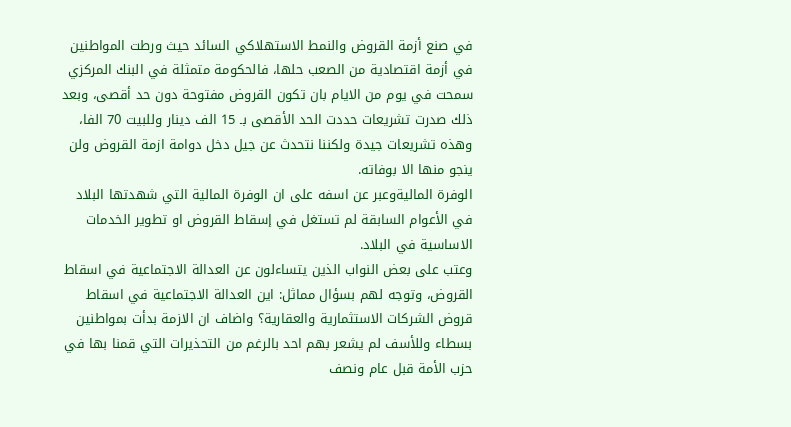في صنع أزمة القروض والنمط الاستهلاكي السائد حيث ورطت المواطنين في أزمة اقتصادية من الصعب حلها، فالحكومة متمثلة في البنك المركزي سمحت في يوم من الايام بان تكون القروض مفتوحة دون حد أقصى، وبعد ذلك صدرت تشريعات حددت الحد الأقصى بـ 15 الف دينار وللبيت 70 الفا، وهذه تشريعات جيدة ولكننا نتحدث عن جيل دخل دوامة ازمة القروض ولن ينجو منها الا بوفاته.
الوفرة الماليةوعبر عن اسفه على ان الوفرة المالية التي شهدتها البلاد في الأعوام السابقة لم تستغل في إسقاط القروض او تطوير الخدمات الاساسية في البلاد.
وعتب على بعض النواب الذين يتساءلون عن العدالة الاجتماعية في اسقاط القروض، وتوجه لهم بسؤال مماثل: اين العدالة الاجتماعية في اسقاط قروض الشركات الاستثمارية والعقارية؟ واضاف ان الازمة بدأت بمواطنين بسطاء وللأسف لم يشعر بهم احد بالرغم من التحذيرات التي قمنا بها في حزب الأمة قبل عام ونصف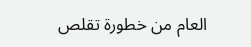العام من خطورة تقلص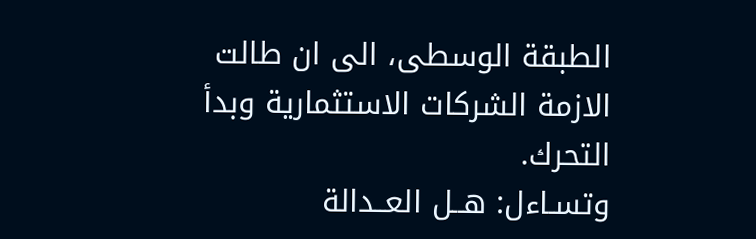الطبقة الوسطى، الى ان طالت الازمة الشركات الاستثمارية وبدأ التحرك.
وتسـاءل: هــل العــدالة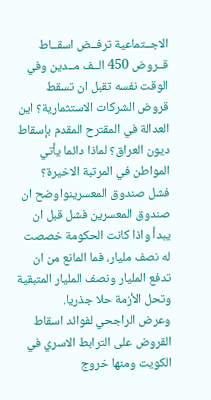الاجــتماعية ترفــض اسقــاط قــروض 450 الــف مــدين وفي الوقت نفسه تقبل ان تسقط قروض الشركات الاستثمارية؟ اين العدالة في المقترح المقدم بإسقاط ديون العراق؟ لماذا دائما يأتي المواطن في المرتبة الاخيرة؟
فشل صندوق المعسرينواوضح ان صندوق المعسرين فشل قبل ان يبدأ واذا كانت الحكومة خصصت له نصف مليار، فما المانع من ان تدفع المليار ونصف المليار المتبقية وتحل الأزمة حلا جذريا.
وعرض الراجحي لفوائد اسقاط القروض على الترابط الاسري في الكويت ومنها خروج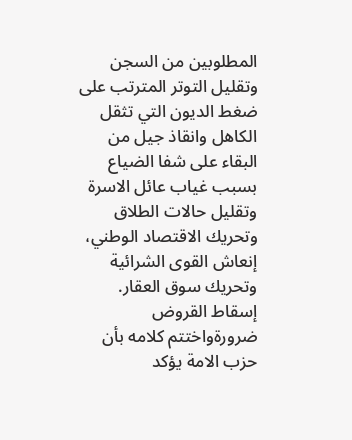المطلوبين من السجن وتقليل التوتر المترتب على ضغط الديون التي تثقل الكاهل وانقاذ جيل من البقاء على شفا الضياع بسبب غياب عائل الاسرة وتقليل حالات الطلاق وتحريك الاقتصاد الوطني، إنعاش القوى الشرائية وتحريك سوق العقار.
إسقاط القروض ضرورةواختتم كلامه بأن حزب الامة يؤكد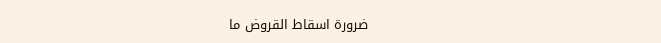ضرورة اسقاط القروض ما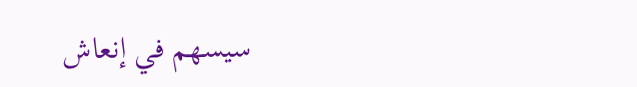سيسهم في إنعاش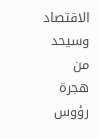الاقتصاد وسيحد من هجرة رؤوس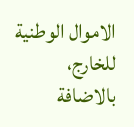الاموال الوطنية للخارج، بالاضافة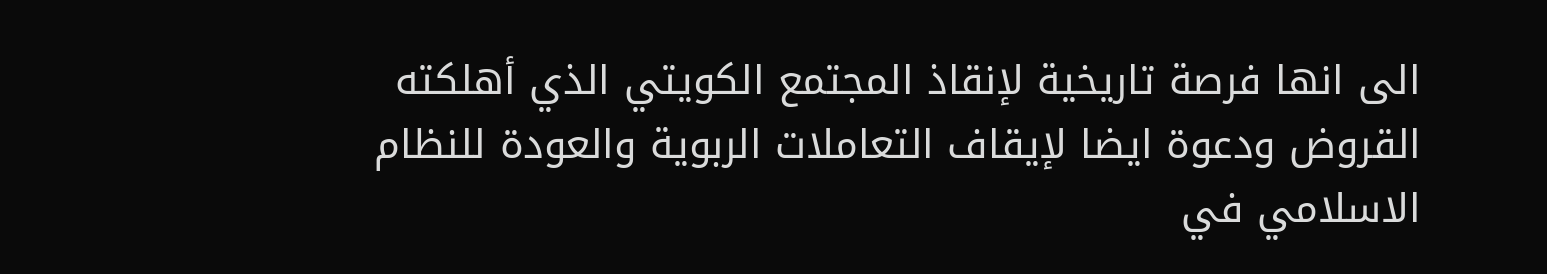الى انها فرصة تاريخية لإنقاذ المجتمع الكويتي الذي أهلكته القروض ودعوة ايضا لإيقاف التعاملات الربوية والعودة للنظام الاسلامي في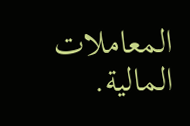المعاملات المالية.